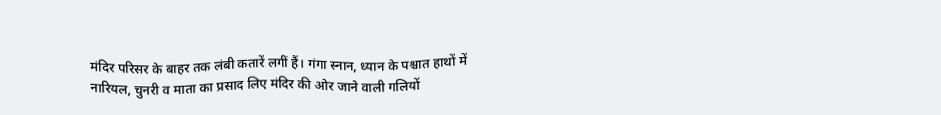मंदिर परिसर के बाहर तक लंबी कतारें लगीं हैं। गंगा स्नान, ध्यान के पश्चात हाथों में नारियल, चुनरी व माता का प्रसाद लिए मंदिर की ओर जाने वाली गलियों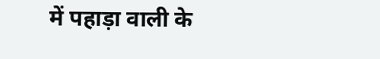में पहाड़ा वाली के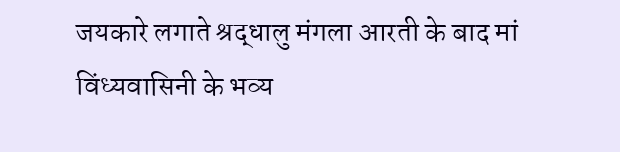जयकारे लगाते श्रद्धालु मंगला आरती के बाद मां विंध्यवासिनी के भव्य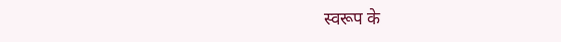स्वरूप के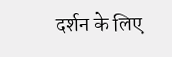दर्शन के लिए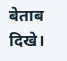बेताब दिखे।